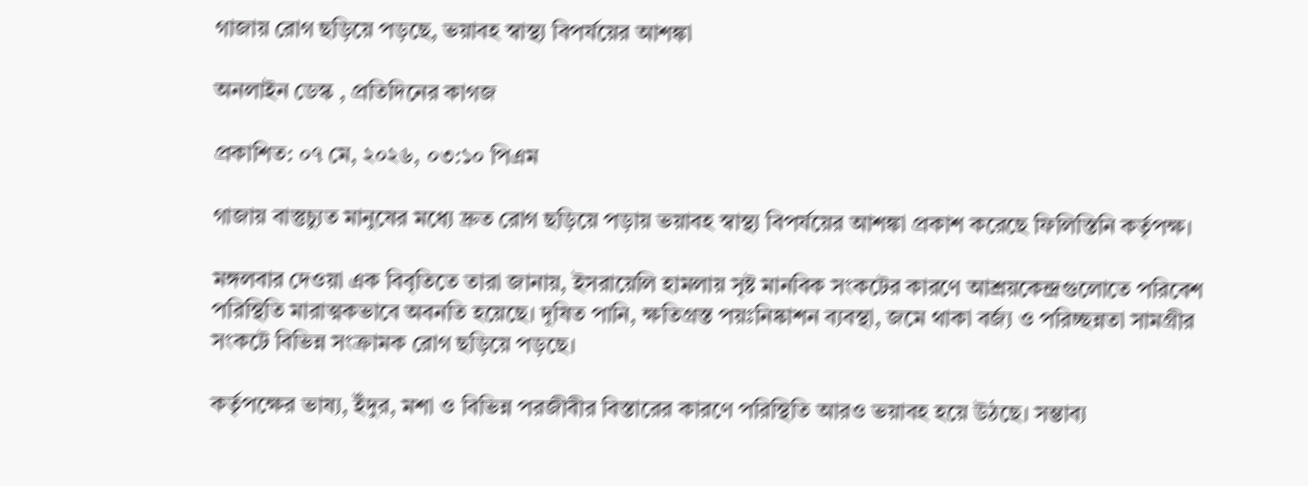গাজায় রোগ ছড়িয়ে পড়ছে, ভয়াবহ স্বাস্থ্য বিপর্যয়ের আশঙ্কা

অনলাইন ডেস্ক , প্রতিদিনের কাগজ

প্রকাশিত: ০৭ মে, ২০২৬, ০৩:১০ পিএম

গাজায় বাস্তুচ্যুত মানুষের মধ্যে দ্রুত রোগ ছড়িয়ে পড়ায় ভয়াবহ স্বাস্থ্য বিপর্যয়ের আশঙ্কা প্রকাশ করেছে ফিলিস্তিনি কর্তৃপক্ষ।

মঙ্গলবার দেওয়া এক বিবৃতিতে তারা জানায়, ইসরায়েলি হামলায় সৃষ্ট মানবিক সংকটের কারণে আশ্রয়কেন্দ্রগুলোতে পরিবেশ পরিস্থিতি মারাত্মকভাবে অবনতি হয়েছে। দূষিত পানি, ক্ষতিগ্রস্ত পয়ঃনিষ্কাশন ব্যবস্থা, জমে থাকা বর্জ্য ও পরিচ্ছন্নতা সামগ্রীর সংকটে বিভিন্ন সংক্রামক রোগ ছড়িয়ে পড়ছে।

কর্তৃপক্ষের ভাষ্য, ইঁদুর, মশা ও বিভিন্ন পরজীবীর বিস্তারের কারণে পরিস্থিতি আরও ভয়াবহ হয়ে উঠছে। সম্ভাব্য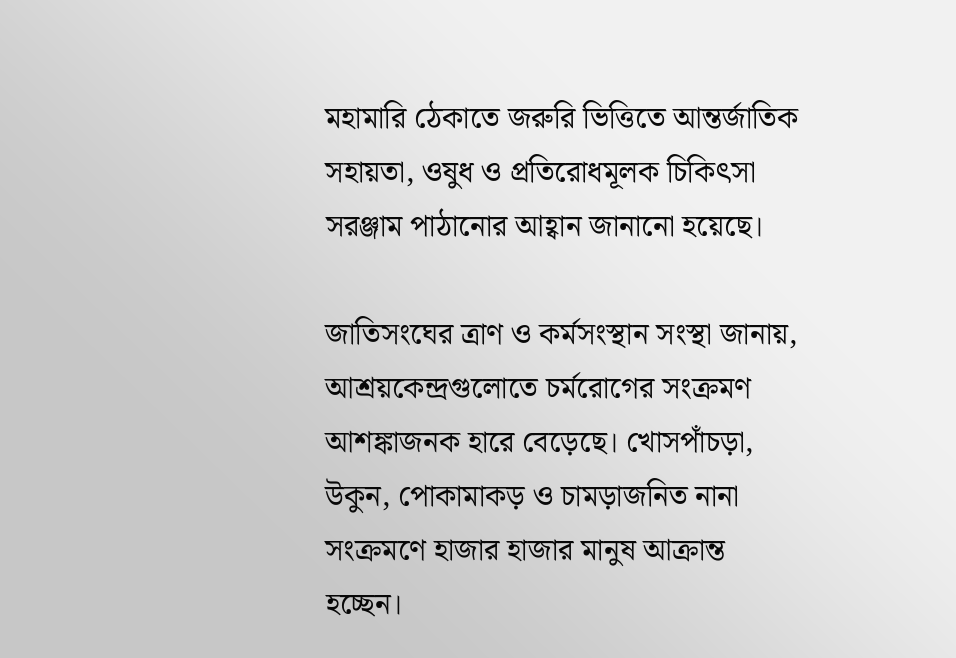মহামারি ঠেকাতে জরুরি ভিত্তিতে আন্তর্জাতিক সহায়তা, ওষুধ ও প্রতিরোধমূলক চিকিৎসা সরঞ্জাম পাঠানোর আহ্বান জানানো হয়েছে।

জাতিসংঘের ত্রাণ ও কর্মসংস্থান সংস্থা জানায়, আশ্রয়কেন্দ্রগুলোতে চর্মরোগের সংক্রমণ আশঙ্কাজনক হারে বেড়েছে। খোসপাঁচড়া, উকুন, পোকামাকড় ও চামড়াজনিত নানা সংক্রমণে হাজার হাজার মানুষ আক্রান্ত হচ্ছেন।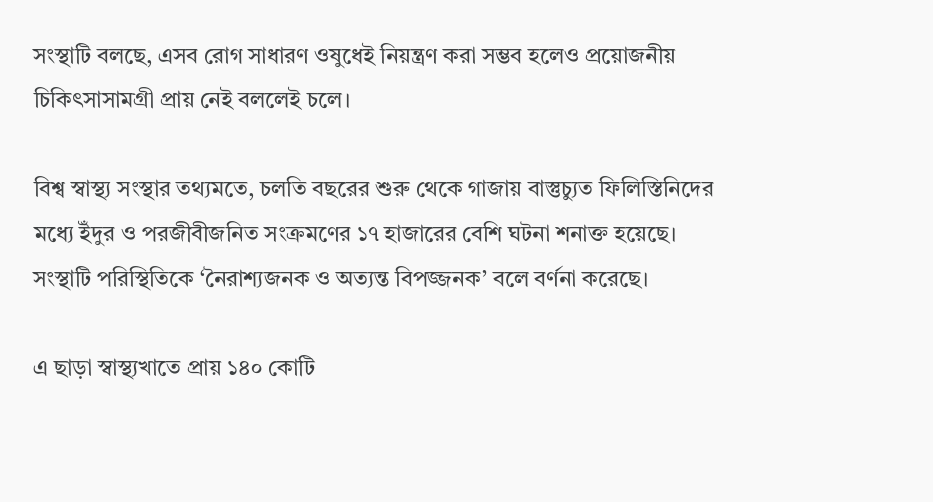সংস্থাটি বলছে, এসব রোগ সাধারণ ওষুধেই নিয়ন্ত্রণ করা সম্ভব হলেও প্রয়োজনীয় চিকিৎসাসামগ্রী প্রায় নেই বললেই চলে।

বিশ্ব স্বাস্থ্য সংস্থার তথ্যমতে, চলতি বছরের শুরু থেকে গাজায় বাস্তুচ্যুত ফিলিস্তিনিদের মধ্যে ইঁদুর ও পরজীবীজনিত সংক্রমণের ১৭ হাজারের বেশি ঘটনা শনাক্ত হয়েছে। সংস্থাটি পরিস্থিতিকে ‘নৈরাশ্যজনক ও অত্যন্ত বিপজ্জনক’ বলে বর্ণনা করেছে।

এ ছাড়া স্বাস্থ্যখাতে প্রায় ১৪০ কোটি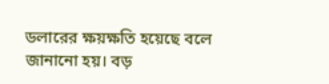ডলারের ক্ষয়ক্ষতি হয়েছে বলে জানানো হয়। বড়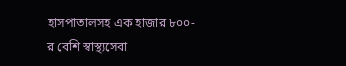হাসপাতালসহ এক হাজার ৮০০-র বেশি স্বাস্থ্যসেবা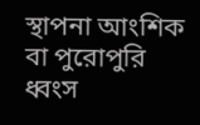স্থাপনা আংশিক বা পুরোপুরি ধ্বংস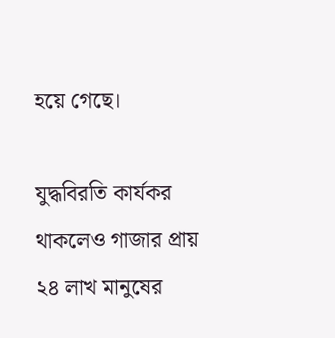হয়ে গেছে।

যুদ্ধবিরতি কার্যকর থাকলেও গাজার প্রায় ২৪ লাখ মানুষের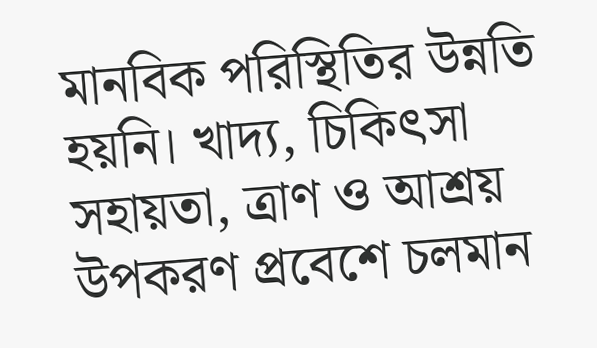মানবিক পরিস্থিতির উন্নতি হয়নি। খাদ্য, চিকিৎসা সহায়তা, ত্রাণ ও আশ্রয় উপকরণ প্রবেশে চলমান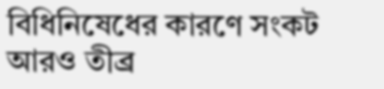বিধিনিষেধের কারণে সংকট আরও তীব্র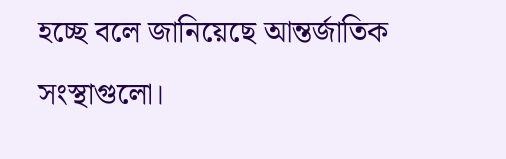হচ্ছে বলে জানিয়েছে আন্তর্জাতিক সংস্থাগুলো।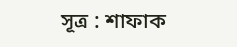সূত্র : শাফাক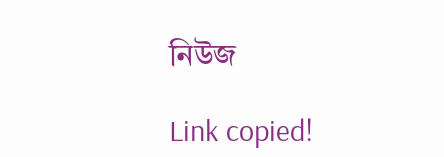নিউজ

Link copied!